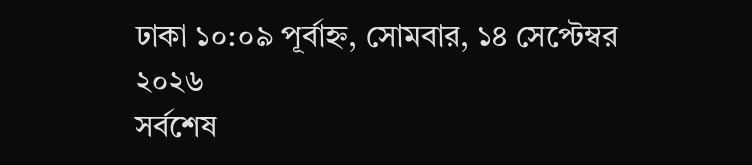ঢাকা ১০:০৯ পূর্বাহ্ন, সোমবার, ১৪ সেপ্টেম্বর ২০২৬
সর্বশেষ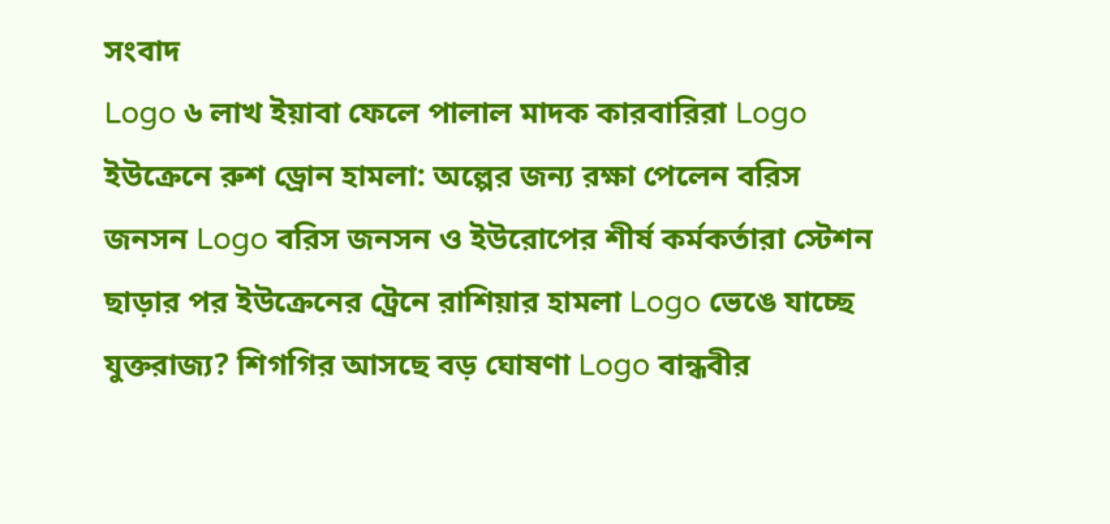সংবাদ
Logo ৬ লাখ ইয়াবা ফেলে পালাল মাদক কারবারিরা Logo ইউক্রেনে রুশ ড্রোন হামলা: অল্পের জন্য রক্ষা পেলেন বরিস জনসন Logo বরিস জনসন ও ইউরোপের শীর্ষ কর্মকর্তারা স্টেশন ছাড়ার পর ইউক্রেনের ট্রেনে রাশিয়ার হামলা Logo ভেঙে যাচ্ছে যুক্তরাজ্য? শিগগির আসছে বড় ঘোষণা Logo বান্ধবীর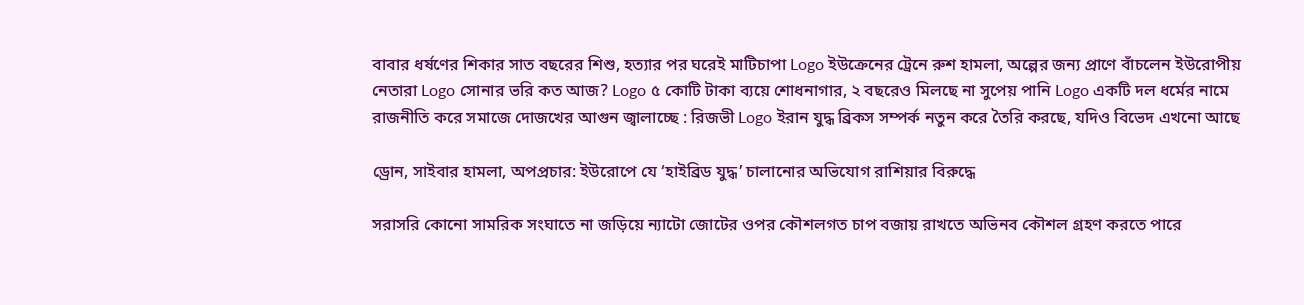বাবার ধর্ষণের শিকার সাত বছরের শিশু, হত্যার পর ঘরেই মাটিচাপা Logo ইউক্রেনের ট্রেনে রুশ হামলা, অল্পের জন্য প্রাণে বাঁচলেন ইউরোপীয় নেতারা Logo সোনার ভরি কত আজ? Logo ৫ কোটি টাকা ব্যয়ে শোধনাগার, ২ বছরেও মিলছে না সুপেয় পানি Logo একটি দল ধর্মের নামে রাজনীতি করে সমাজে দোজখের আগুন জ্বালাচ্ছে : রিজভী Logo ইরান যুদ্ধ ব্রিকস সম্পর্ক নতুন করে তৈরি করছে, যদিও বিভেদ এখনো আছে

ড্রোন, সাইবার হামলা, অপপ্রচার: ইউরোপে যে ‘হাইব্রিড যুদ্ধ’ চালানোর অভিযোগ রাশিয়ার বিরুদ্ধে

সরাসরি কোনো সামরিক সংঘাতে না জড়িয়ে ন্যাটো জোটের ওপর কৌশলগত চাপ বজায় রাখতে অভিনব কৌশল গ্রহণ করতে পারে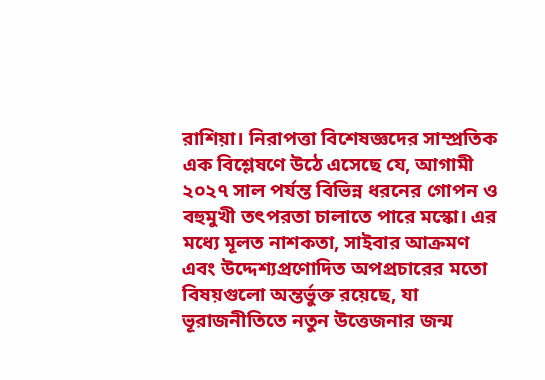রাশিয়া। নিরাপত্তা বিশেষজ্ঞদের সাম্প্রতিক এক বিশ্লেষণে উঠে এসেছে যে, আগামী ২০২৭ সাল পর্যন্ত বিভিন্ন ধরনের গোপন ও বহুমুখী তৎপরতা চালাতে পারে মস্কো। এর মধ্যে মূলত নাশকতা, সাইবার আক্রমণ এবং উদ্দেশ্যপ্রণোদিত অপপ্রচারের মতো বিষয়গুলো অন্তর্ভুক্ত রয়েছে, যা ভূরাজনীতিতে নতুন উত্তেজনার জন্ম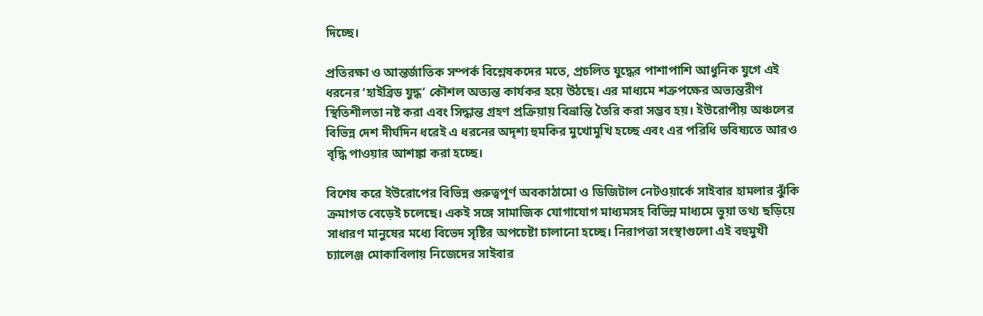দিচ্ছে।

প্রতিরক্ষা ও আন্তর্জাতিক সম্পর্ক বিশ্লেষকদের মতে, প্রচলিত যুদ্ধের পাশাপাশি আধুনিক যুগে এই ধরনের ‘হাইব্রিড যুদ্ধ’ কৌশল অত্যন্ত কার্যকর হয়ে উঠছে। এর মাধ্যমে শত্রুপক্ষের অভ্যন্তরীণ স্থিতিশীলতা নষ্ট করা এবং সিদ্ধান্ত গ্রহণ প্রক্রিয়ায় বিভ্রান্তি তৈরি করা সম্ভব হয়। ইউরোপীয় অঞ্চলের বিভিন্ন দেশ দীর্ঘদিন ধরেই এ ধরনের অদৃশ্য হুমকির মুখোমুখি হচ্ছে এবং এর পরিধি ভবিষ্যতে আরও বৃদ্ধি পাওয়ার আশঙ্কা করা হচ্ছে।

বিশেষ করে ইউরোপের বিভিন্ন গুরুত্বপূর্ণ অবকাঠামো ও ডিজিটাল নেটওয়ার্কে সাইবার হামলার ঝুঁকি ক্রমাগত বেড়েই চলেছে। একই সঙ্গে সামাজিক যোগাযোগ মাধ্যমসহ বিভিন্ন মাধ্যমে ভুয়া তথ্য ছড়িয়ে সাধারণ মানুষের মধ্যে বিভেদ সৃষ্টির অপচেষ্টা চালানো হচ্ছে। নিরাপত্তা সংস্থাগুলো এই বহুমুখী চ্যালেঞ্জ মোকাবিলায় নিজেদের সাইবার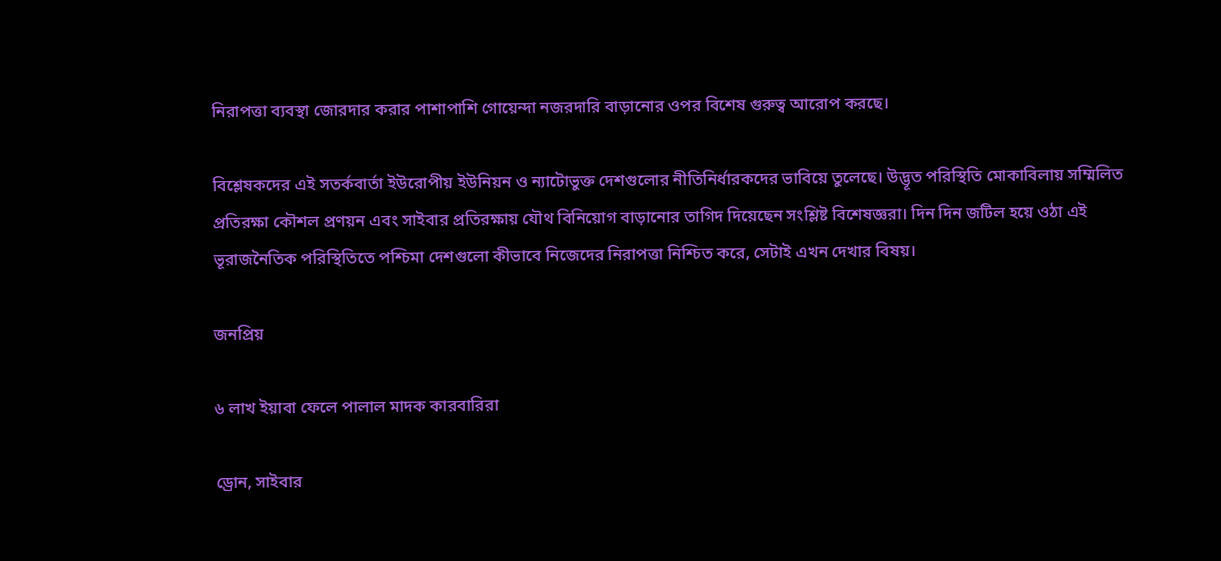নিরাপত্তা ব্যবস্থা জোরদার করার পাশাপাশি গোয়েন্দা নজরদারি বাড়ানোর ওপর বিশেষ গুরুত্ব আরোপ করছে।

বিশ্লেষকদের এই সতর্কবার্তা ইউরোপীয় ইউনিয়ন ও ন্যাটোভুক্ত দেশগুলোর নীতিনির্ধারকদের ভাবিয়ে তুলেছে। উদ্ভূত পরিস্থিতি মোকাবিলায় সম্মিলিত প্রতিরক্ষা কৌশল প্রণয়ন এবং সাইবার প্রতিরক্ষায় যৌথ বিনিয়োগ বাড়ানোর তাগিদ দিয়েছেন সংশ্লিষ্ট বিশেষজ্ঞরা। দিন দিন জটিল হয়ে ওঠা এই ভূরাজনৈতিক পরিস্থিতিতে পশ্চিমা দেশগুলো কীভাবে নিজেদের নিরাপত্তা নিশ্চিত করে, সেটাই এখন দেখার বিষয়।

জনপ্রিয়

৬ লাখ ইয়াবা ফেলে পালাল মাদক কারবারিরা

ড্রোন, সাইবার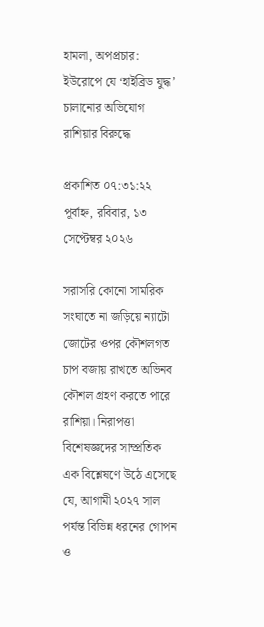হামলা, অপপ্রচার: ইউরোপে যে ‘হাইব্রিড যুদ্ধ’ চালানোর অভিযোগ রাশিয়ার বিরুদ্ধে

প্রকাশিত ০৭:৩১:২২ পূর্বাহ্ন, রবিবার, ১৩ সেপ্টেম্বর ২০২৬

সরাসরি কোনো সামরিক সংঘাতে না জড়িয়ে ন্যাটো জোটের ওপর কৌশলগত চাপ বজায় রাখতে অভিনব কৌশল গ্রহণ করতে পারে রাশিয়া। নিরাপত্তা বিশেষজ্ঞদের সাম্প্রতিক এক বিশ্লেষণে উঠে এসেছে যে, আগামী ২০২৭ সাল পর্যন্ত বিভিন্ন ধরনের গোপন ও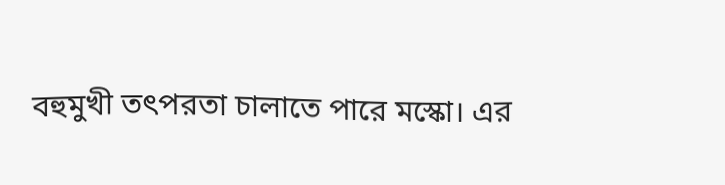বহুমুখী তৎপরতা চালাতে পারে মস্কো। এর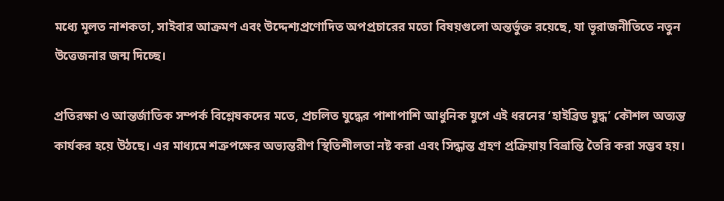মধ্যে মূলত নাশকতা, সাইবার আক্রমণ এবং উদ্দেশ্যপ্রণোদিত অপপ্রচারের মতো বিষয়গুলো অন্তর্ভুক্ত রয়েছে, যা ভূরাজনীতিতে নতুন উত্তেজনার জন্ম দিচ্ছে।

প্রতিরক্ষা ও আন্তর্জাতিক সম্পর্ক বিশ্লেষকদের মতে, প্রচলিত যুদ্ধের পাশাপাশি আধুনিক যুগে এই ধরনের ‘হাইব্রিড যুদ্ধ’ কৌশল অত্যন্ত কার্যকর হয়ে উঠছে। এর মাধ্যমে শত্রুপক্ষের অভ্যন্তরীণ স্থিতিশীলতা নষ্ট করা এবং সিদ্ধান্ত গ্রহণ প্রক্রিয়ায় বিভ্রান্তি তৈরি করা সম্ভব হয়।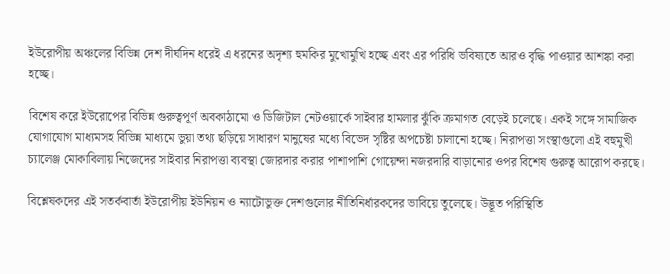ইউরোপীয় অঞ্চলের বিভিন্ন দেশ দীর্ঘদিন ধরেই এ ধরনের অদৃশ্য হুমকির মুখোমুখি হচ্ছে এবং এর পরিধি ভবিষ্যতে আরও বৃদ্ধি পাওয়ার আশঙ্কা করা হচ্ছে।

বিশেষ করে ইউরোপের বিভিন্ন গুরুত্বপূর্ণ অবকাঠামো ও ডিজিটাল নেটওয়ার্কে সাইবার হামলার ঝুঁকি ক্রমাগত বেড়েই চলেছে। একই সঙ্গে সামাজিক যোগাযোগ মাধ্যমসহ বিভিন্ন মাধ্যমে ভুয়া তথ্য ছড়িয়ে সাধারণ মানুষের মধ্যে বিভেদ সৃষ্টির অপচেষ্টা চালানো হচ্ছে। নিরাপত্তা সংস্থাগুলো এই বহুমুখী চ্যালেঞ্জ মোকাবিলায় নিজেদের সাইবার নিরাপত্তা ব্যবস্থা জোরদার করার পাশাপাশি গোয়েন্দা নজরদারি বাড়ানোর ওপর বিশেষ গুরুত্ব আরোপ করছে।

বিশ্লেষকদের এই সতর্কবার্তা ইউরোপীয় ইউনিয়ন ও ন্যাটোভুক্ত দেশগুলোর নীতিনির্ধারকদের ভাবিয়ে তুলেছে। উদ্ভূত পরিস্থিতি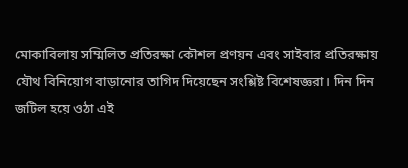মোকাবিলায় সম্মিলিত প্রতিরক্ষা কৌশল প্রণয়ন এবং সাইবার প্রতিরক্ষায় যৌথ বিনিয়োগ বাড়ানোর তাগিদ দিয়েছেন সংশ্লিষ্ট বিশেষজ্ঞরা। দিন দিন জটিল হয়ে ওঠা এই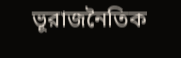ভূরাজনৈতিক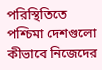পরিস্থিতিতে পশ্চিমা দেশগুলো কীভাবে নিজেদের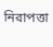নিরাপত্তা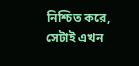নিশ্চিত করে, সেটাই এখন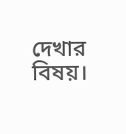দেখার বিষয়।